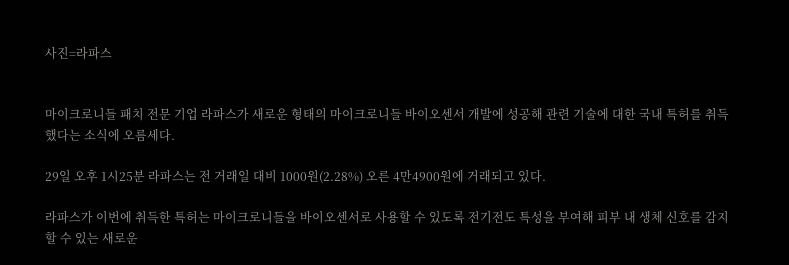사진=라파스


마이크로니들 패치 전문 기업 라파스가 새로운 형태의 마이크로니들 바이오센서 개발에 성공해 관련 기술에 대한 국내 특허를 취득했다는 소식에 오름세다.

29일 오후 1시25분 라파스는 전 거래일 대비 1000원(2.28%) 오른 4만4900원에 거래되고 있다.

라파스가 이번에 취득한 특허는 마이크로니들을 바이오센서로 사용할 수 있도록 전기전도 특성을 부여해 피부 내 생체 신호를 감지할 수 있는 새로운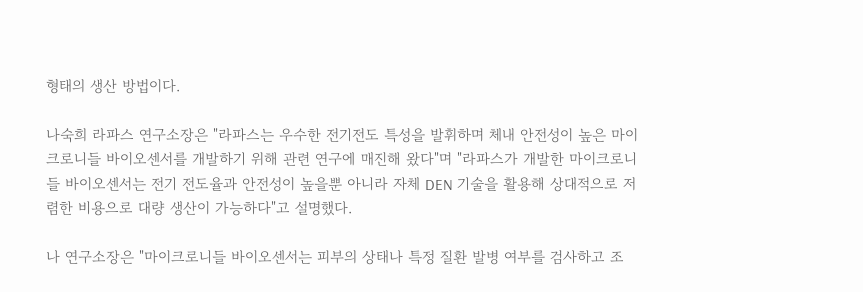형태의 생산 방법이다.

나숙희 라파스 연구소장은 "라파스는 우수한 전기전도 특성을 발휘하며 체내 안전성이 높은 마이크로니들 바이오센서를 개발하기 위해 관련 연구에 매진해 왔다"며 "라파스가 개발한 마이크로니들 바이오센서는 전기 전도율과 안전성이 높을뿐 아니라 자체 DEN 기술을 활용해 상대적으로 저렴한 비용으로 대량 생산이 가능하다"고 설명했다.

나 연구소장은 "마이크로니들 바이오센서는 피부의 상태나 특정 질환 발병 여부를 검사하고 조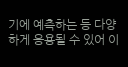기에 예측하는 등 다양하게 응용될 수 있어 이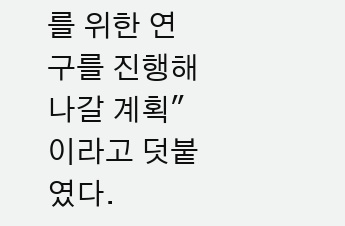를 위한 연구를 진행해 나갈 계획"이라고 덧붙였다.